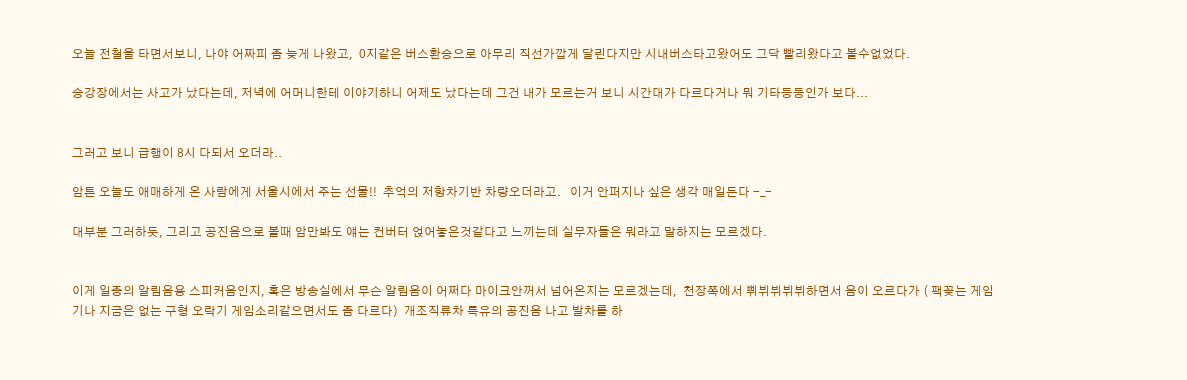오늘 전철을 타면서보니, 나야 어짜피 좀 늦게 나왔고,  0지같은 버스환승으로 아무리 직선가깝게 달린다지만 시내버스타고왔어도 그닥 빨리왔다고 볼수없었다.

승강장에서는 사고가 났다는데, 저녁에 어머니한테 이야기하니 어제도 났다는데 그건 내가 모르는거 보니 시간대가 다르다거나 뭐 기타등등인가 보다...


그러고 보니 급행이 8시 다되서 오더라..

암튼 오늘도 애매하게 온 사람에게 서울시에서 주는 선물!!  추억의 저항차기반 차량오더라고.   이거 안퍼지나 싶은 생각 매일든다 -_-

대부분 그러하듯, 그리고 공진음으로 볼때 암만봐도 얘는 컨버터 얹어놓은것같다고 느끼는데 실무자들은 뭐라고 말하지는 모르겠다.


이게 일종의 알림음용 스피커음인지, 혹은 방송실에서 무슨 알림음이 어쩌다 마이크안꺼서 넘어온지는 모르겠는데,  천장쪽에서 쀠뷔뷔뷔뷔하면서 음이 오르다가 ( 팩꽂는 게임기나 지금은 없는 구형 오락기 게임소리같으면서도 좀 다르다)  개조직류차 특유의 공진음 나고 발차를 하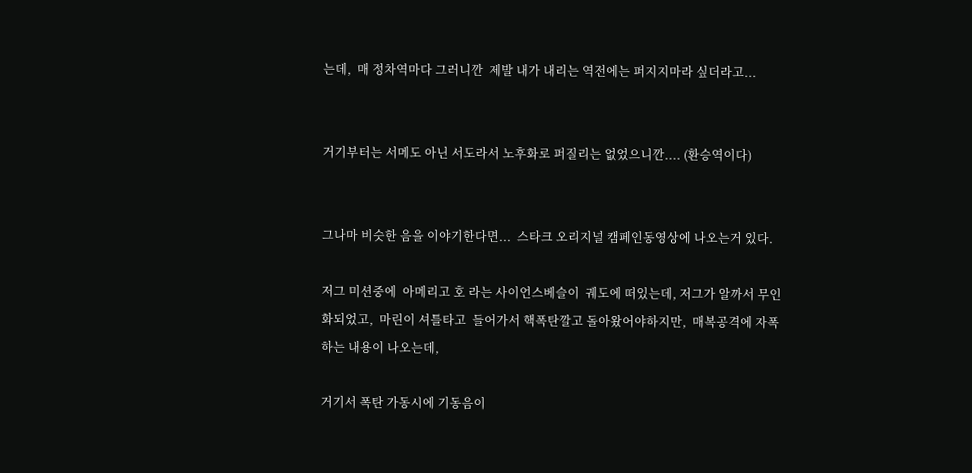는데,  매 정차역마다 그러니깐  제발 내가 내리는 역전에는 퍼지지마라 싶더라고...


거기부터는 서메도 아닌 서도라서 노후화로 퍼질리는 없었으니깐.... (환승역이다)


그나마 비슷한 음을 이야기한다면...  스타크 오리지널 캠페인동영상에 나오는거 있다.

저그 미션중에  아메리고 호 라는 사이언스베슬이  궤도에 떠있는데, 저그가 알까서 무인화되었고,  마린이 셔틀타고  들어가서 핵폭탄깔고 돌아왔어야하지만,  매복공격에 자폭하는 내용이 나오는데,

거기서 폭탄 가동시에 기동음이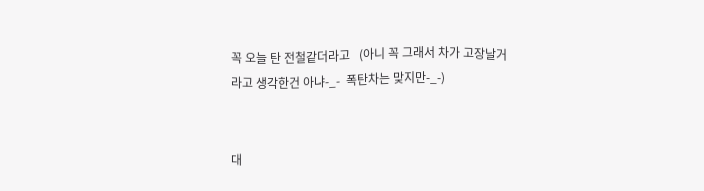꼭 오늘 탄 전철같더라고   (아니 꼭 그래서 차가 고장날거라고 생각한건 아냐-_-  폭탄차는 맞지만-_-)


대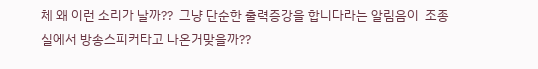체 왜 이런 소리가 날까??  그냥 단순한 출력증강을 합니다라는 알림음이  조종실에서 방송스피커타고 나온거맞을까??